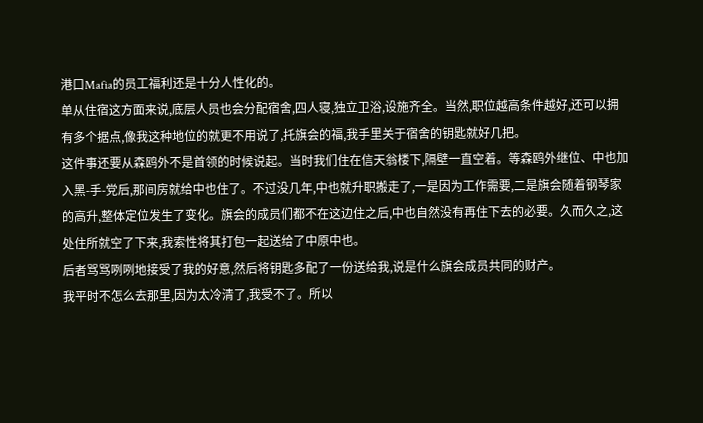港口Mafia的员工福利还是十分人性化的。
单从住宿这方面来说,底层人员也会分配宿舍,四人寝,独立卫浴,设施齐全。当然,职位越高条件越好,还可以拥有多个据点,像我这种地位的就更不用说了,托旗会的福,我手里关于宿舍的钥匙就好几把。
这件事还要从森鸥外不是首领的时候说起。当时我们住在信天翁楼下,隔壁一直空着。等森鸥外继位、中也加入黑-手-党后,那间房就给中也住了。不过没几年,中也就升职搬走了,一是因为工作需要,二是旗会随着钢琴家的高升,整体定位发生了变化。旗会的成员们都不在这边住之后,中也自然没有再住下去的必要。久而久之,这处住所就空了下来,我索性将其打包一起送给了中原中也。
后者骂骂咧咧地接受了我的好意,然后将钥匙多配了一份送给我,说是什么旗会成员共同的财产。
我平时不怎么去那里,因为太冷清了,我受不了。所以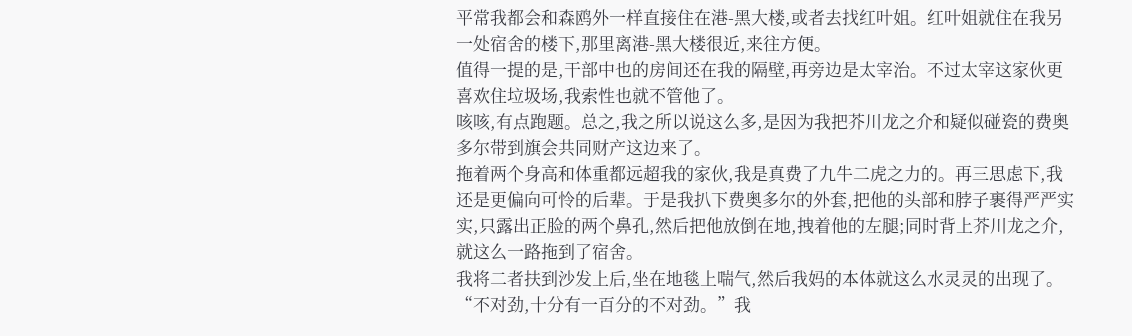平常我都会和森鸥外一样直接住在港-黑大楼,或者去找红叶姐。红叶姐就住在我另一处宿舍的楼下,那里离港-黑大楼很近,来往方便。
值得一提的是,干部中也的房间还在我的隔壁,再旁边是太宰治。不过太宰这家伙更喜欢住垃圾场,我索性也就不管他了。
咳咳,有点跑题。总之,我之所以说这么多,是因为我把芥川龙之介和疑似碰瓷的费奥多尔带到旗会共同财产这边来了。
拖着两个身高和体重都远超我的家伙,我是真费了九牛二虎之力的。再三思虑下,我还是更偏向可怜的后辈。于是我扒下费奥多尔的外套,把他的头部和脖子裹得严严实实,只露出正脸的两个鼻孔,然后把他放倒在地,拽着他的左腿;同时背上芥川龙之介,就这么一路拖到了宿舍。
我将二者扶到沙发上后,坐在地毯上喘气,然后我妈的本体就这么水灵灵的出现了。
“不对劲,十分有一百分的不对劲。”我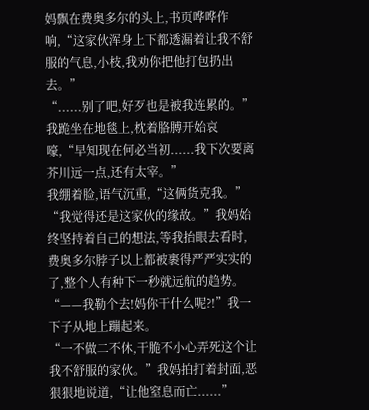妈飘在费奥多尔的头上,书页哗哗作响,“这家伙浑身上下都透漏着让我不舒服的气息,小枝,我劝你把他打包扔出去。”
“......别了吧,好歹也是被我连累的。”我跪坐在地毯上,枕着胳膊开始哀嚎,“早知现在何必当初......我下次要离芥川远一点,还有太宰。”
我绷着脸,语气沉重,“这俩货克我。”
“我觉得还是这家伙的缘故。”我妈始终坚持着自己的想法,等我抬眼去看时,费奥多尔脖子以上都被裹得严严实实的了,整个人有种下一秒就远航的趋势。
“——我勒个去!妈你干什么呢?!”我一下子从地上蹦起来。
“一不做二不休,干脆不小心弄死这个让我不舒服的家伙。”我妈拍打着封面,恶狠狠地说道,“让他窒息而亡......”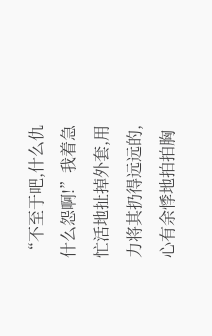“不至于吧,什么仇什么怨啊!”我着急忙活地扯掉外套,用力将其扔得远远的,心有余悸地拍拍胸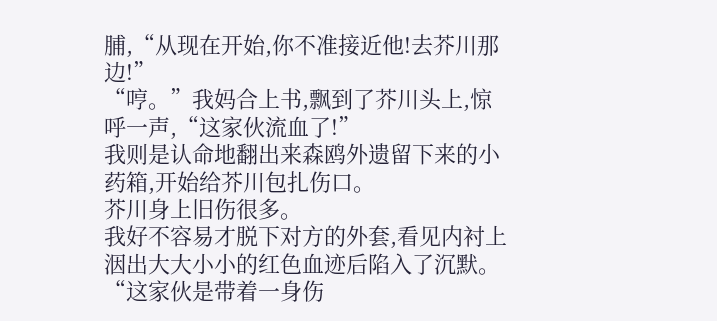脯,“从现在开始,你不准接近他!去芥川那边!”
“哼。”我妈合上书,飘到了芥川头上,惊呼一声,“这家伙流血了!”
我则是认命地翻出来森鸥外遗留下来的小药箱,开始给芥川包扎伤口。
芥川身上旧伤很多。
我好不容易才脱下对方的外套,看见内衬上洇出大大小小的红色血迹后陷入了沉默。
“这家伙是带着一身伤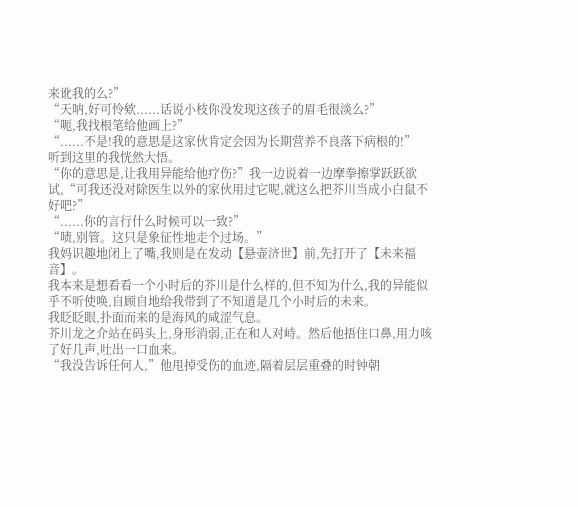来讹我的么?”
“天呐,好可怜欸......话说小枝你没发现这孩子的眉毛很淡么?”
“呃,我找根笔给他画上?”
“......不是!我的意思是这家伙肯定会因为长期营养不良落下病根的!”
听到这里的我恍然大悟。
“你的意思是,让我用异能给他疗伤?”我一边说着一边摩拳擦掌跃跃欲试,“可我还没对除医生以外的家伙用过它呢,就这么把芥川当成小白鼠不好吧?”
“......你的言行什么时候可以一致?”
“啧,别管。这只是象征性地走个过场。”
我妈识趣地闭上了嘴,我则是在发动【悬壶济世】前,先打开了【未来福音】。
我本来是想看看一个小时后的芥川是什么样的,但不知为什么,我的异能似乎不听使唤,自顾自地给我带到了不知道是几个小时后的未来。
我眨眨眼,扑面而来的是海风的咸涩气息。
芥川龙之介站在码头上,身形消弱,正在和人对峙。然后他捂住口鼻,用力咳了好几声,吐出一口血来。
“我没告诉任何人,”他甩掉受伤的血迹,隔着层层重叠的时钟朝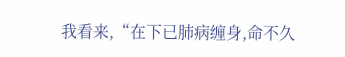我看来,“在下已肺病缠身,命不久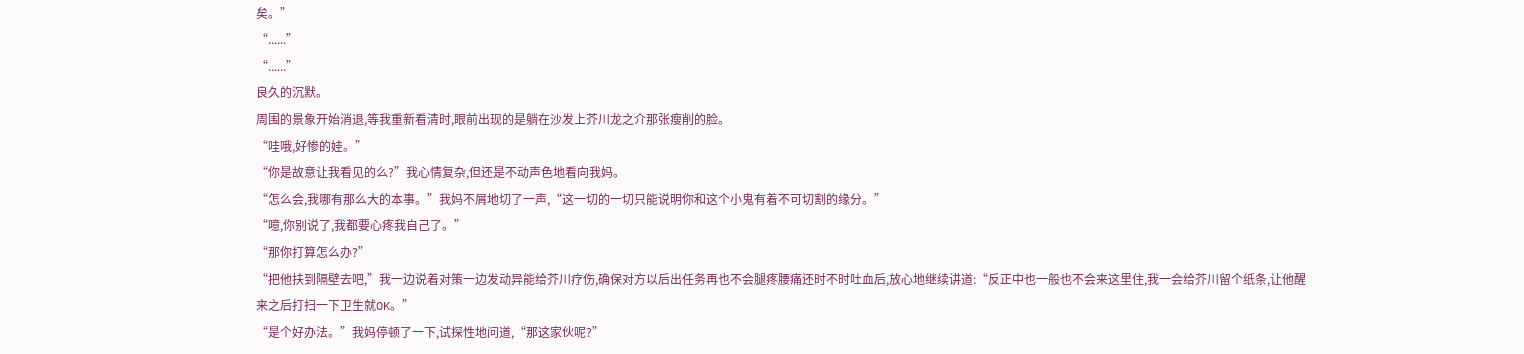矣。”
“......”
“......”
良久的沉默。
周围的景象开始消退,等我重新看清时,眼前出现的是躺在沙发上芥川龙之介那张瘦削的脸。
“哇哦,好惨的娃。”
“你是故意让我看见的么?”我心情复杂,但还是不动声色地看向我妈。
“怎么会,我哪有那么大的本事。”我妈不屑地切了一声,“这一切的一切只能说明你和这个小鬼有着不可切割的缘分。”
“噫,你别说了,我都要心疼我自己了。”
“那你打算怎么办?”
“把他扶到隔壁去吧,”我一边说着对策一边发动异能给芥川疗伤,确保对方以后出任务再也不会腿疼腰痛还时不时吐血后,放心地继续讲道:“反正中也一般也不会来这里住,我一会给芥川留个纸条,让他醒来之后打扫一下卫生就OK。”
“是个好办法。”我妈停顿了一下,试探性地问道,“那这家伙呢?”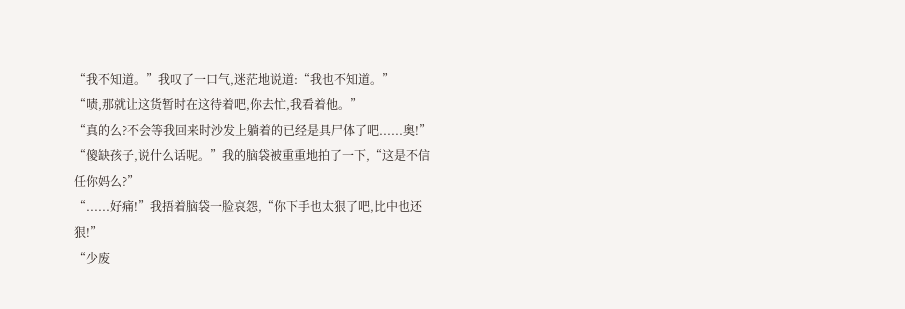“我不知道。”我叹了一口气,迷茫地说道:“我也不知道。”
“啧,那就让这货暂时在这待着吧,你去忙,我看着他。”
“真的么?不会等我回来时沙发上躺着的已经是具尸体了吧......奥!”
“傻缺孩子,说什么话呢。”我的脑袋被重重地拍了一下,“这是不信任你妈么?”
“......好痛!”我捂着脑袋一脸哀怨,“你下手也太狠了吧,比中也还狠!”
“少废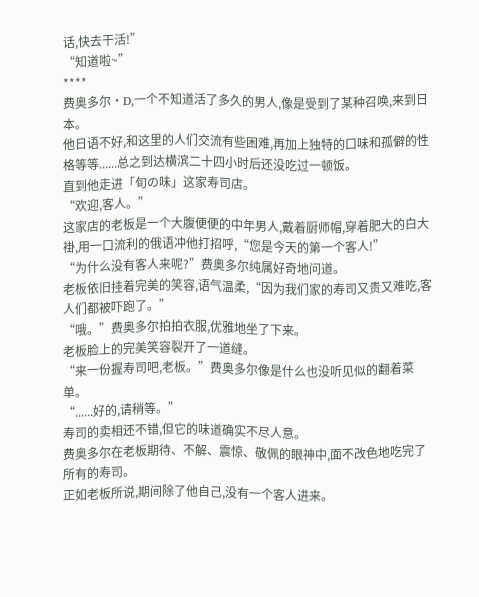话,快去干活!”
“知道啦~”
****
费奥多尔·D,一个不知道活了多久的男人,像是受到了某种召唤,来到日本。
他日语不好,和这里的人们交流有些困难,再加上独特的口味和孤僻的性格等等......总之到达横滨二十四小时后还没吃过一顿饭。
直到他走进「旬の味」这家寿司店。
“欢迎,客人。”
这家店的老板是一个大腹便便的中年男人,戴着厨师帽,穿着肥大的白大褂,用一口流利的俄语冲他打招呼,“您是今天的第一个客人!”
“为什么没有客人来呢?”费奥多尔纯属好奇地问道。
老板依旧挂着完美的笑容,语气温柔,“因为我们家的寿司又贵又难吃,客人们都被吓跑了。”
“哦。”费奥多尔拍拍衣服,优雅地坐了下来。
老板脸上的完美笑容裂开了一道缝。
“来一份握寿司吧,老板。”费奥多尔像是什么也没听见似的翻着菜单。
“......好的,请稍等。”
寿司的卖相还不错,但它的味道确实不尽人意。
费奥多尔在老板期待、不解、震惊、敬佩的眼神中,面不改色地吃完了所有的寿司。
正如老板所说,期间除了他自己,没有一个客人进来。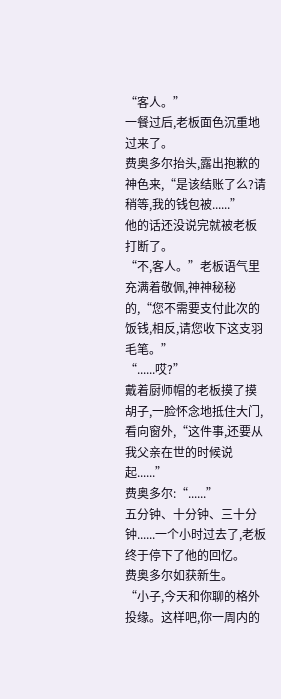“客人。”
一餐过后,老板面色沉重地过来了。
费奥多尔抬头,露出抱歉的神色来,“是该结账了么?请稍等,我的钱包被......”
他的话还没说完就被老板打断了。
“不,客人。”老板语气里充满着敬佩,神神秘秘的,“您不需要支付此次的饭钱,相反,请您收下这支羽毛笔。”
“......哎?”
戴着厨师帽的老板摸了摸胡子,一脸怀念地抵住大门,看向窗外,“这件事,还要从我父亲在世的时候说起......”
费奥多尔:“......”
五分钟、十分钟、三十分钟......一个小时过去了,老板终于停下了他的回忆。
费奥多尔如获新生。
“小子,今天和你聊的格外投缘。这样吧,你一周内的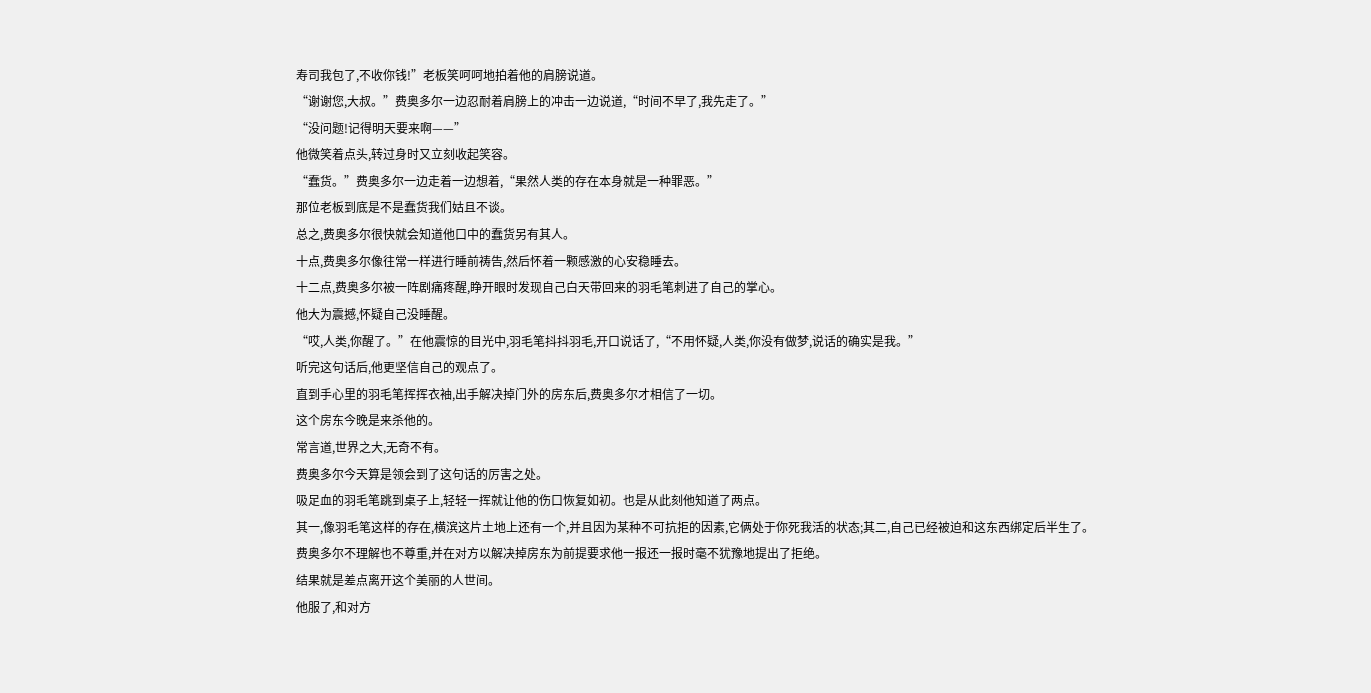寿司我包了,不收你钱!”老板笑呵呵地拍着他的肩膀说道。
“谢谢您,大叔。”费奥多尔一边忍耐着肩膀上的冲击一边说道,“时间不早了,我先走了。”
“没问题!记得明天要来啊——”
他微笑着点头,转过身时又立刻收起笑容。
“蠢货。”费奥多尔一边走着一边想着,“果然人类的存在本身就是一种罪恶。”
那位老板到底是不是蠢货我们姑且不谈。
总之,费奥多尔很快就会知道他口中的蠢货另有其人。
十点,费奥多尔像往常一样进行睡前祷告,然后怀着一颗感激的心安稳睡去。
十二点,费奥多尔被一阵剧痛疼醒,睁开眼时发现自己白天带回来的羽毛笔刺进了自己的掌心。
他大为震撼,怀疑自己没睡醒。
“哎,人类,你醒了。”在他震惊的目光中,羽毛笔抖抖羽毛,开口说话了,“不用怀疑,人类,你没有做梦,说话的确实是我。”
听完这句话后,他更坚信自己的观点了。
直到手心里的羽毛笔挥挥衣袖,出手解决掉门外的房东后,费奥多尔才相信了一切。
这个房东今晚是来杀他的。
常言道,世界之大,无奇不有。
费奥多尔今天算是领会到了这句话的厉害之处。
吸足血的羽毛笔跳到桌子上,轻轻一挥就让他的伤口恢复如初。也是从此刻他知道了两点。
其一,像羽毛笔这样的存在,横滨这片土地上还有一个,并且因为某种不可抗拒的因素,它俩处于你死我活的状态;其二,自己已经被迫和这东西绑定后半生了。
费奥多尔不理解也不尊重,并在对方以解决掉房东为前提要求他一报还一报时毫不犹豫地提出了拒绝。
结果就是差点离开这个美丽的人世间。
他服了,和对方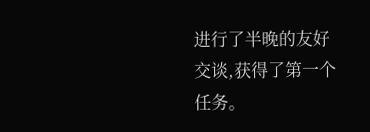进行了半晚的友好交谈,获得了第一个任务。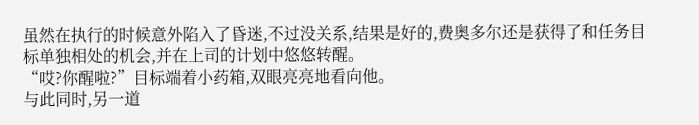虽然在执行的时候意外陷入了昏迷,不过没关系,结果是好的,费奥多尔还是获得了和任务目标单独相处的机会,并在上司的计划中悠悠转醒。
“哎?你醒啦?”目标端着小药箱,双眼亮亮地看向他。
与此同时,另一道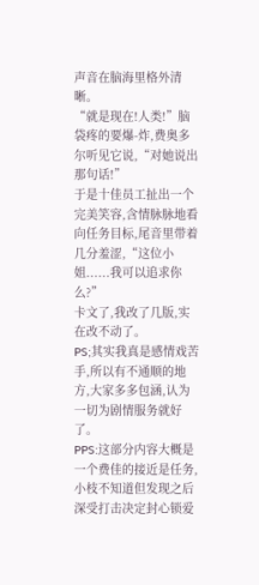声音在脑海里格外清晰。
“就是现在!人类!”脑袋疼的要爆-炸,费奥多尔听见它说,“对她说出那句话!”
于是十佳员工扯出一个完美笑容,含情脉脉地看向任务目标,尾音里带着几分羞涩,“这位小姐......我可以追求你么?”
卡文了,我改了几版,实在改不动了。
PS;其实我真是感情戏苦手,所以有不通顺的地方,大家多多包涵,认为一切为剧情服务就好了。
PPS:这部分内容大概是一个费佳的接近是任务,小枝不知道但发现之后深受打击决定封心锁爱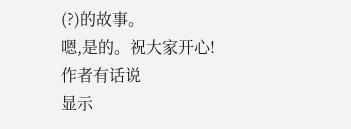(?)的故事。
嗯,是的。祝大家开心!
作者有话说
显示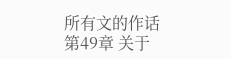所有文的作话
第49章 关于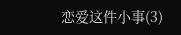恋爱这件小事(3)